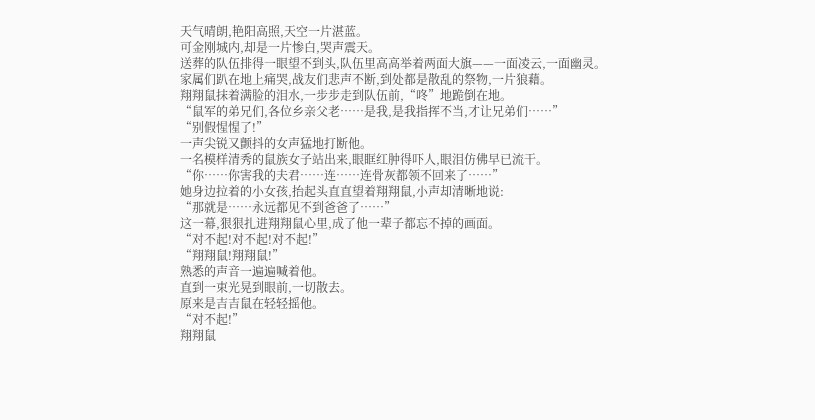天气晴朗,艳阳高照,天空一片湛蓝。
可金刚城内,却是一片惨白,哭声震天。
送葬的队伍排得一眼望不到头,队伍里高高举着两面大旗——一面凌云,一面幽灵。
家属们趴在地上痛哭,战友们悲声不断,到处都是散乱的祭物,一片狼藉。
翔翔鼠抹着满脸的泪水,一步步走到队伍前,“咚”地跪倒在地。
“鼠军的弟兄们,各位乡亲父老……是我,是我指挥不当,才让兄弟们……”
“别假惺惺了!”
一声尖锐又颤抖的女声猛地打断他。
一名模样清秀的鼠族女子站出来,眼眶红肿得吓人,眼泪仿佛早已流干。
“你……你害我的夫君……连……连骨灰都领不回来了……”
她身边拉着的小女孩,抬起头直直望着翔翔鼠,小声却清晰地说:
“那就是……永远都见不到爸爸了……”
这一幕,狠狠扎进翔翔鼠心里,成了他一辈子都忘不掉的画面。
“对不起!对不起!对不起!”
“翔翔鼠!翔翔鼠!”
熟悉的声音一遍遍喊着他。
直到一束光晃到眼前,一切散去。
原来是吉吉鼠在轻轻摇他。
“对不起!”
翔翔鼠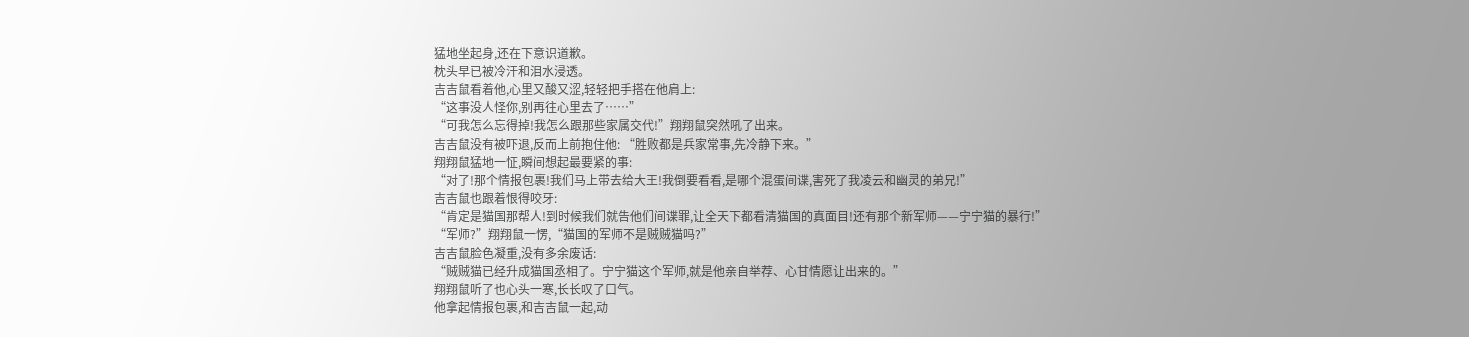猛地坐起身,还在下意识道歉。
枕头早已被冷汗和泪水浸透。
吉吉鼠看着他,心里又酸又涩,轻轻把手搭在他肩上:
“这事没人怪你,别再往心里去了……”
“可我怎么忘得掉!我怎么跟那些家属交代!”翔翔鼠突然吼了出来。
吉吉鼠没有被吓退,反而上前抱住他: “胜败都是兵家常事,先冷静下来。”
翔翔鼠猛地一怔,瞬间想起最要紧的事:
“对了!那个情报包裹!我们马上带去给大王!我倒要看看,是哪个混蛋间谍,害死了我凌云和幽灵的弟兄!”
吉吉鼠也跟着恨得咬牙:
“肯定是猫国那帮人!到时候我们就告他们间谍罪,让全天下都看清猫国的真面目!还有那个新军师——宁宁猫的暴行!”
“军师?”翔翔鼠一愣,“猫国的军师不是贼贼猫吗?”
吉吉鼠脸色凝重,没有多余废话:
“贼贼猫已经升成猫国丞相了。宁宁猫这个军师,就是他亲自举荐、心甘情愿让出来的。”
翔翔鼠听了也心头一寒,长长叹了口气。
他拿起情报包裹,和吉吉鼠一起,动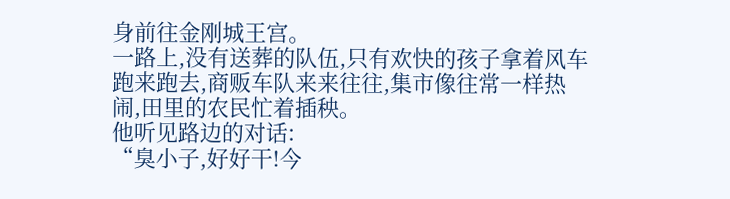身前往金刚城王宫。
一路上,没有送葬的队伍,只有欢快的孩子拿着风车跑来跑去,商贩车队来来往往,集市像往常一样热闹,田里的农民忙着插秧。
他听见路边的对话:
“臭小子,好好干!今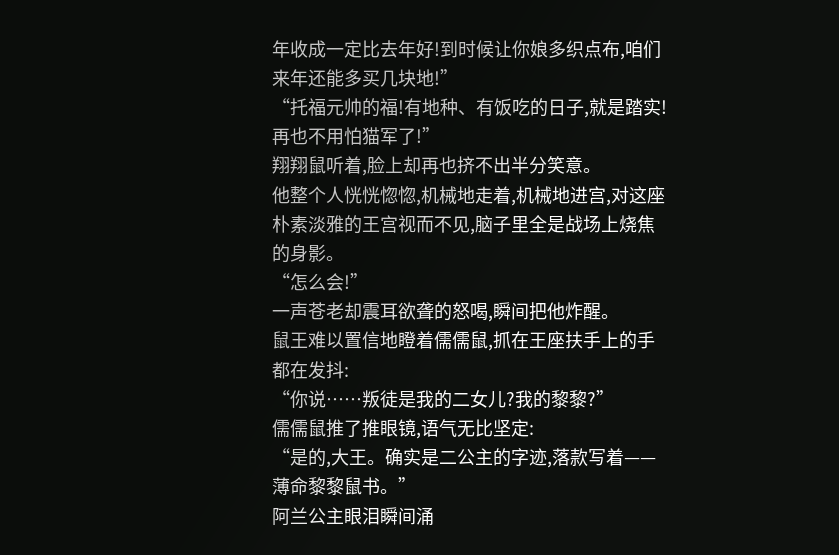年收成一定比去年好!到时候让你娘多织点布,咱们来年还能多买几块地!”
“托福元帅的福!有地种、有饭吃的日子,就是踏实!再也不用怕猫军了!”
翔翔鼠听着,脸上却再也挤不出半分笑意。
他整个人恍恍惚惚,机械地走着,机械地进宫,对这座朴素淡雅的王宫视而不见,脑子里全是战场上烧焦的身影。
“怎么会!”
一声苍老却震耳欲聋的怒喝,瞬间把他炸醒。
鼠王难以置信地瞪着儒儒鼠,抓在王座扶手上的手都在发抖:
“你说……叛徒是我的二女儿?我的黎黎?”
儒儒鼠推了推眼镜,语气无比坚定:
“是的,大王。确实是二公主的字迹,落款写着——薄命黎黎鼠书。”
阿兰公主眼泪瞬间涌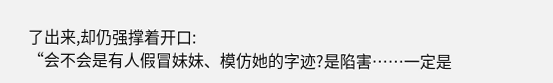了出来,却仍强撑着开口:
“会不会是有人假冒妹妹、模仿她的字迹?是陷害……一定是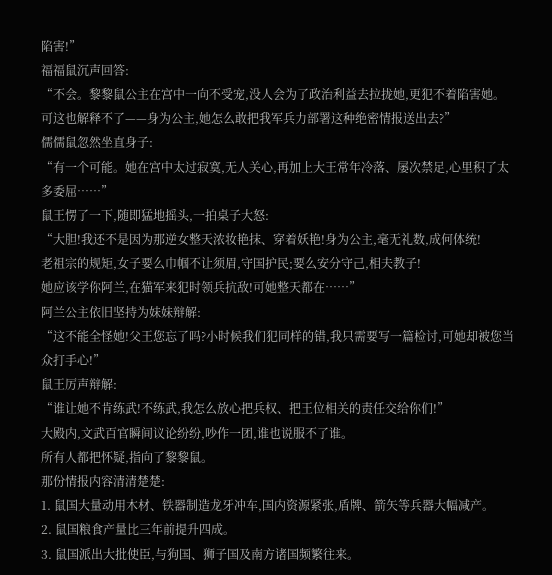陷害!”
福福鼠沉声回答:
“不会。黎黎鼠公主在宫中一向不受宠,没人会为了政治利益去拉拢她,更犯不着陷害她。
可这也解释不了——身为公主,她怎么敢把我军兵力部署这种绝密情报送出去?”
儒儒鼠忽然坐直身子:
“有一个可能。她在宫中太过寂寞,无人关心,再加上大王常年冷落、屡次禁足,心里积了太多委屈……”
鼠王愣了一下,随即猛地摇头,一拍桌子大怒:
“大胆!我还不是因为那逆女整天浓妆艳抹、穿着妖艳!身为公主,毫无礼数,成何体统!
老祖宗的规矩,女子要么巾帼不让须眉,守国护民;要么安分守己,相夫教子!
她应该学你阿兰,在猫军来犯时领兵抗敌!可她整天都在……”
阿兰公主依旧坚持为妹妹辩解:
“这不能全怪她!父王您忘了吗?小时候我们犯同样的错,我只需要写一篇检讨,可她却被您当众打手心!”
鼠王厉声辩解:
“谁让她不肯练武!不练武,我怎么放心把兵权、把王位相关的责任交给你们!”
大殿内,文武百官瞬间议论纷纷,吵作一团,谁也说服不了谁。
所有人都把怀疑,指向了黎黎鼠。
那份情报内容清清楚楚:
1. 鼠国大量动用木材、铁器制造龙牙冲车,国内资源紧张,盾牌、箭矢等兵器大幅减产。
2. 鼠国粮食产量比三年前提升四成。
3. 鼠国派出大批使臣,与狗国、狮子国及南方诸国频繁往来。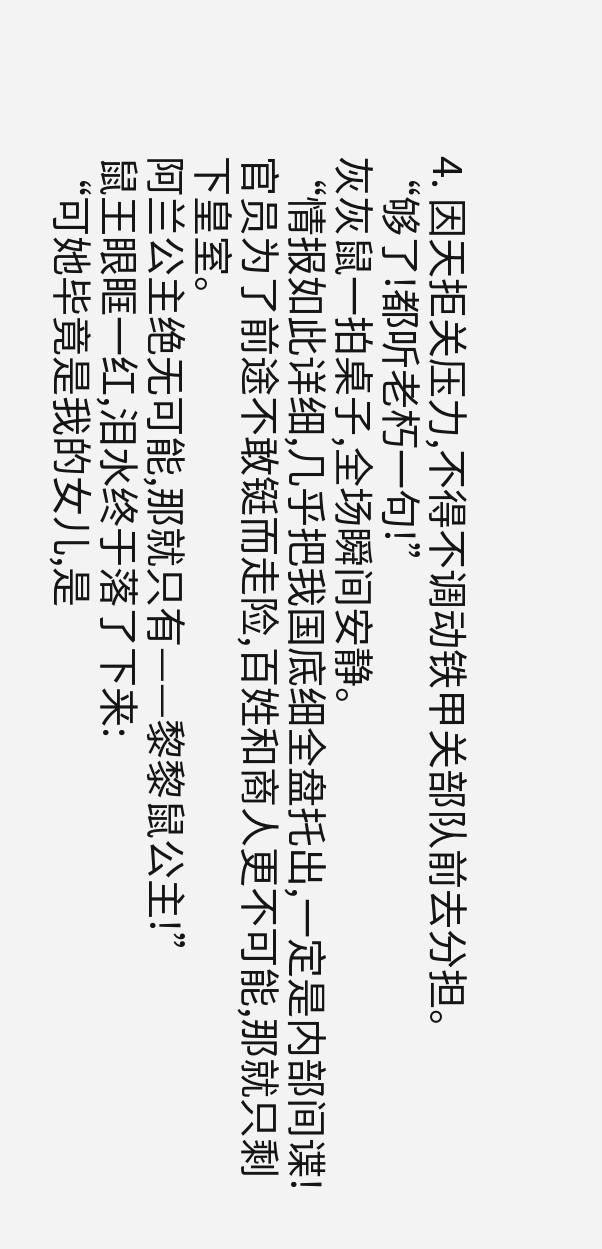4. 因天拒关压力,不得不调动铁甲关部队前去分担。
“够了!都听老朽一句!”
灰灰鼠一拍桌子,全场瞬间安静。
“情报如此详细,几乎把我国底细全盘托出,一定是内部间谍!
官员为了前途不敢铤而走险,百姓和商人更不可能,那就只剩下皇室。
阿兰公主绝无可能,那就只有——黎黎鼠公主!”
鼠王眼眶一红,泪水终于落了下来:
“可她毕竟是我的女儿,是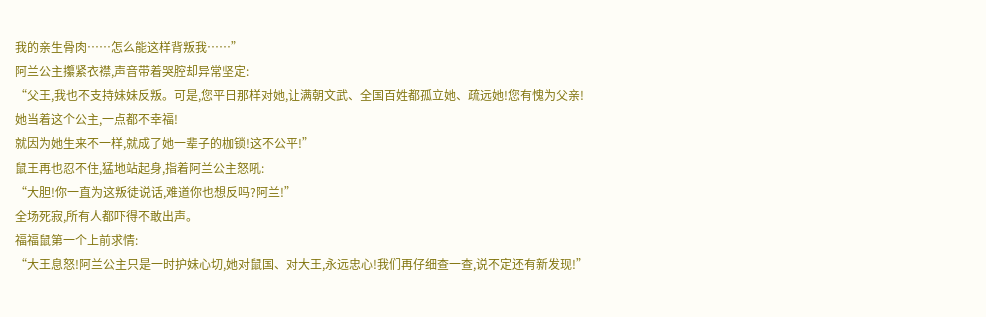我的亲生骨肉……怎么能这样背叛我……”
阿兰公主攥紧衣襟,声音带着哭腔却异常坚定:
“父王,我也不支持妹妹反叛。可是,您平日那样对她,让满朝文武、全国百姓都孤立她、疏远她!您有愧为父亲!
她当着这个公主,一点都不幸福!
就因为她生来不一样,就成了她一辈子的枷锁!这不公平!”
鼠王再也忍不住,猛地站起身,指着阿兰公主怒吼:
“大胆!你一直为这叛徒说话,难道你也想反吗?阿兰!”
全场死寂,所有人都吓得不敢出声。
福福鼠第一个上前求情:
“大王息怒!阿兰公主只是一时护妹心切,她对鼠国、对大王,永远忠心!我们再仔细查一查,说不定还有新发现!”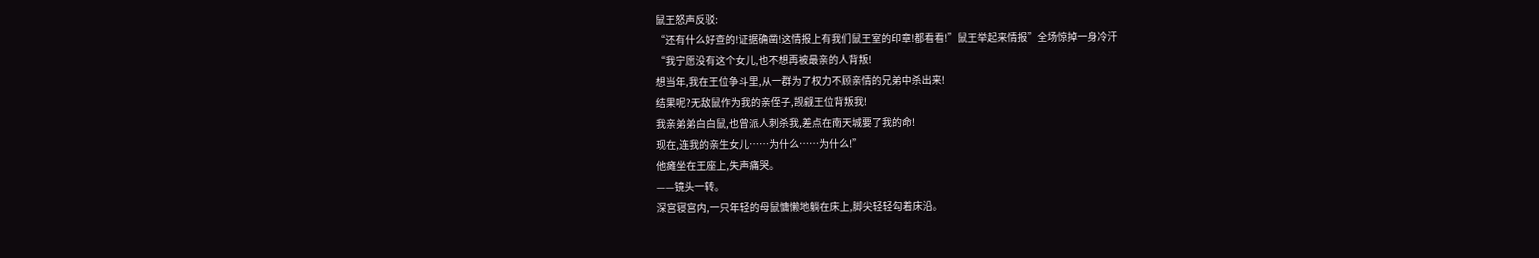鼠王怒声反驳:
“还有什么好查的!证据确凿!这情报上有我们鼠王室的印章!都看看!”鼠王举起来情报”全场惊掉一身冷汗
“我宁愿没有这个女儿,也不想再被最亲的人背叛!
想当年,我在王位争斗里,从一群为了权力不顾亲情的兄弟中杀出来!
结果呢?无敌鼠作为我的亲侄子,觊觎王位背叛我!
我亲弟弟白白鼠,也曾派人刺杀我,差点在南天城要了我的命!
现在,连我的亲生女儿……为什么……为什么!”
他瘫坐在王座上,失声痛哭。
——镜头一转。
深宫寝宫内,一只年轻的母鼠慵懒地躺在床上,脚尖轻轻勾着床沿。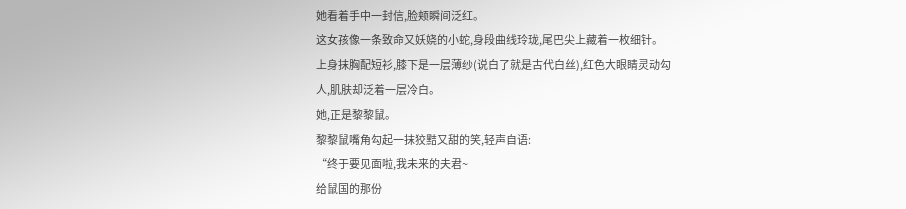她看着手中一封信,脸颊瞬间泛红。
这女孩像一条致命又妖娆的小蛇,身段曲线玲珑,尾巴尖上藏着一枚细针。
上身抹胸配短衫,膝下是一层薄纱(说白了就是古代白丝),红色大眼睛灵动勾人,肌肤却泛着一层冷白。
她,正是黎黎鼠。
黎黎鼠嘴角勾起一抹狡黠又甜的笑,轻声自语:
“终于要见面啦,我未来的夫君~
给鼠国的那份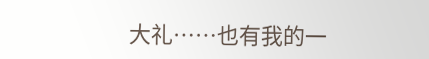大礼……也有我的一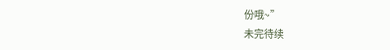份哦~”
未完待续